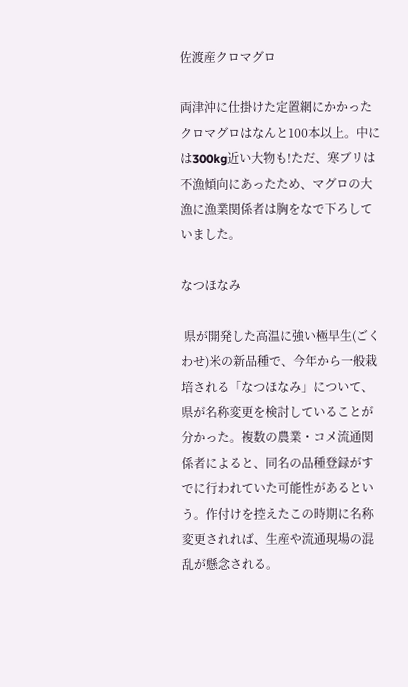佐渡産クロマグロ

両津沖に仕掛けた定置網にかかったクロマグロはなんと100本以上。中には300kg近い大物も!ただ、寒ブリは不漁傾向にあったため、マグロの大漁に漁業関係者は胸をなで下ろしていました。

なつほなみ

 県が開発した高温に強い極早生(ごくわせ)米の新品種で、今年から一般栽培される「なつほなみ」について、県が名称変更を検討していることが分かった。複数の農業・コメ流通関係者によると、同名の品種登録がすでに行われていた可能性があるという。作付けを控えたこの時期に名称変更されれば、生産や流通現場の混乱が懸念される。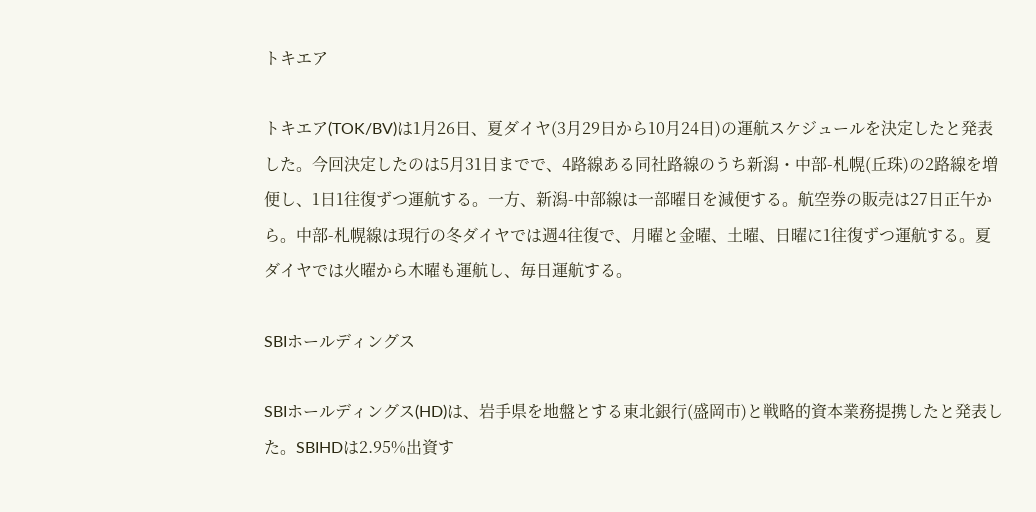トキエア

トキエア(TOK/BV)は1月26日、夏ダイヤ(3月29日から10月24日)の運航スケジュールを決定したと発表した。今回決定したのは5月31日までで、4路線ある同社路線のうち新潟・中部-札幌(丘珠)の2路線を増便し、1日1往復ずつ運航する。一方、新潟-中部線は一部曜日を減便する。航空券の販売は27日正午から。中部-札幌線は現行の冬ダイヤでは週4往復で、月曜と金曜、土曜、日曜に1往復ずつ運航する。夏ダイヤでは火曜から木曜も運航し、毎日運航する。

SBIホールディングス

SBIホールディングス(HD)は、岩手県を地盤とする東北銀行(盛岡市)と戦略的資本業務提携したと発表した。SBIHDは2.95%出資す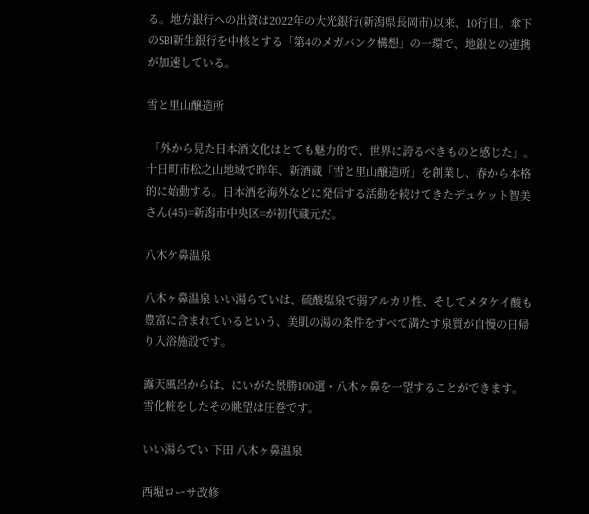る。地方銀行への出資は2022年の大光銀行(新潟県長岡市)以来、10行目。傘下のSBI新生銀行を中核とする「第4のメガバンク構想」の一環で、地銀との連携が加速している。

雪と里山醸造所

 「外から見た日本酒文化はとても魅力的で、世界に誇るべきものと感じた」。十日町市松之山地域で昨年、新酒蔵「雪と里山醸造所」を創業し、春から本格的に始動する。日本酒を海外などに発信する活動を続けてきたデュケット智美さん(45)=新潟市中央区=が初代蔵元だ。

八木ケ鼻温泉

八木ヶ鼻温泉 いい湯らていは、硫酸塩泉で弱アルカリ性、そしてメタケイ酸も豊富に含まれているという、美肌の湯の条件をすべて満たす泉質が自慢の日帰り入浴施設です。

露天風呂からは、にいがた景勝100選・八木ヶ鼻を一望することができます。
雪化粧をしたその眺望は圧巻です。

いい湯らてい 下田 八木ヶ鼻温泉

西堀ローサ改修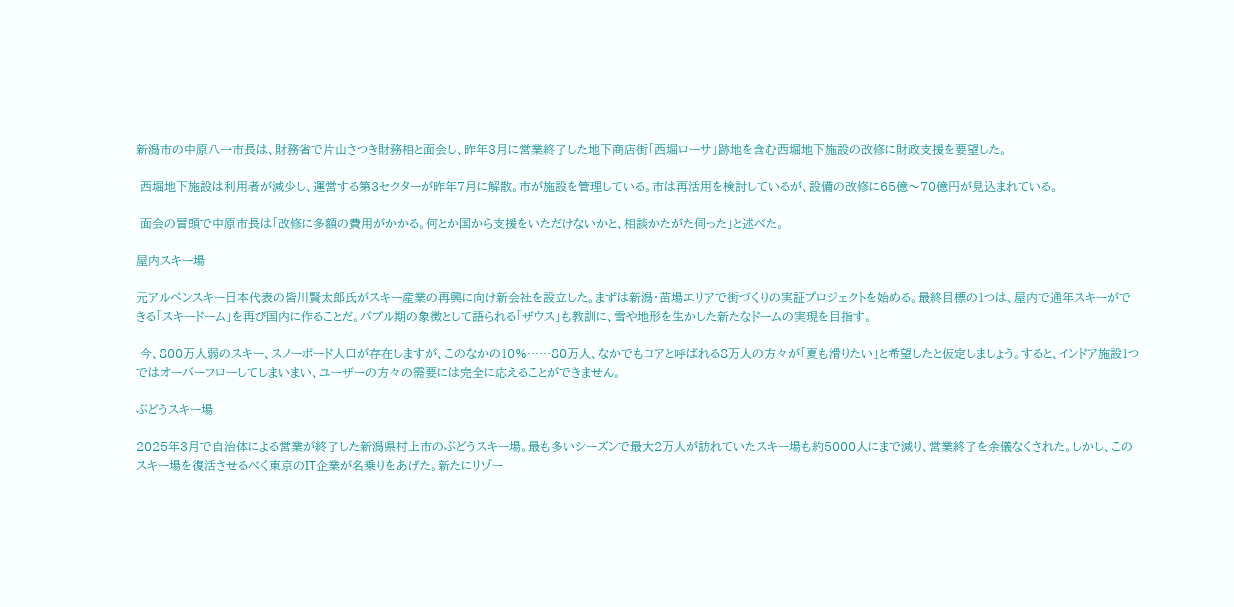新潟市の中原八一市長は、財務省で片山さつき財務相と面会し、昨年3月に営業終了した地下商店街「西堀ローサ」跡地を含む西堀地下施設の改修に財政支援を要望した。

 西堀地下施設は利用者が減少し、運営する第3セクターが昨年7月に解散。市が施設を管理している。市は再活用を検討しているが、設備の改修に65億〜70億円が見込まれている。

 面会の冒頭で中原市長は「改修に多額の費用がかかる。何とか国から支援をいただけないかと、相談かたがた伺った」と述べた。

屋内スキー場

元アルペンスキー日本代表の皆川賢太郎氏がスキー産業の再興に向け新会社を設立した。まずは新潟・苗場エリアで街づくりの実証プロジェクトを始める。最終目標の1つは、屋内で通年スキーができる「スキードーム」を再び国内に作ることだ。バブル期の象徴として語られる「ザウス」も教訓に、雪や地形を生かした新たなドームの実現を目指す。

 今、800万人弱のスキー、スノーボード人口が存在しますが、このなかの10%……80万人、なかでもコアと呼ばれる8万人の方々が「夏も滑りたい」と希望したと仮定しましょう。すると、インドア施設1つではオーバーフローしてしまいまい、ユーザーの方々の需要には完全に応えることができません。

ぶどうスキー場

2025年3月で自治体による営業が終了した新潟県村上市のぶどうスキー場。最も多いシーズンで最大2万人が訪れていたスキー場も約5000人にまで減り、営業終了を余儀なくされた。しかし、このスキー場を復活させるべく東京のIT企業が名乗りをあげた。新たにリゾー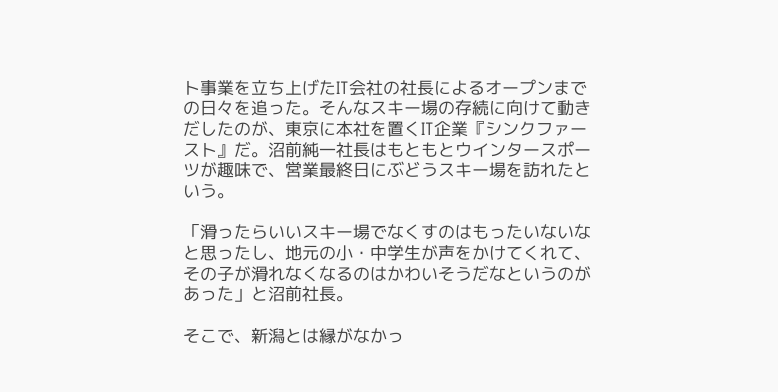ト事業を立ち上げたIT会社の社長によるオープンまでの日々を追った。そんなスキー場の存続に向けて動きだしたのが、東京に本社を置くIT企業『シンクファースト』だ。沼前純一社長はもともとウインタースポーツが趣味で、営業最終日にぶどうスキー場を訪れたという。

「滑ったらいいスキー場でなくすのはもったいないなと思ったし、地元の小・中学生が声をかけてくれて、その子が滑れなくなるのはかわいそうだなというのがあった」と沼前社長。

そこで、新潟とは縁がなかっ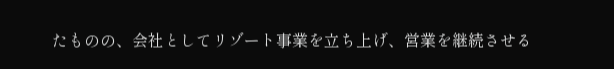たものの、会社としてリゾート事業を立ち上げ、営業を継続させる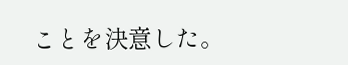ことを決意した。